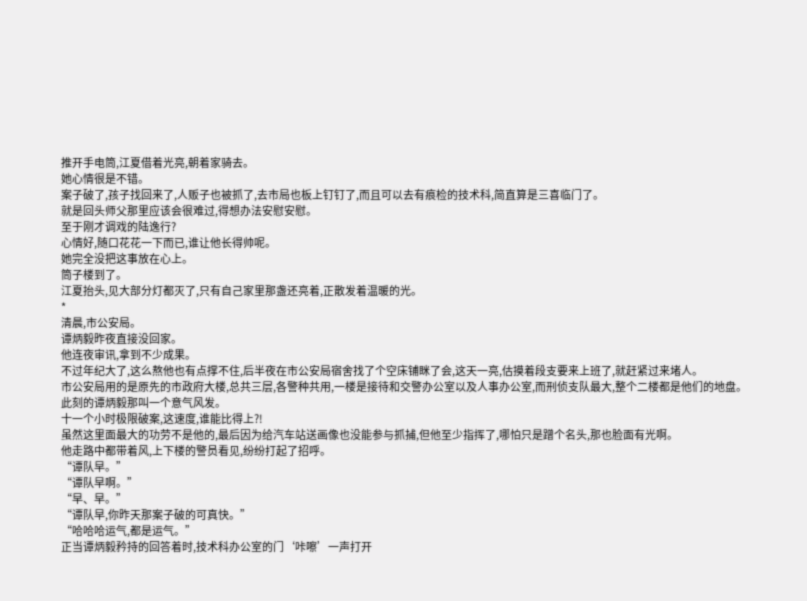推开手电筒,江夏借着光亮,朝着家骑去。
她心情很是不错。
案子破了,孩子找回来了,人贩子也被抓了,去市局也板上钉钉了,而且可以去有痕检的技术科,简直算是三喜临门了。
就是回头师父那里应该会很难过,得想办法安慰安慰。
至于刚才调戏的陆逸行?
心情好,随口花花一下而已,谁让他长得帅呢。
她完全没把这事放在心上。
筒子楼到了。
江夏抬头,见大部分灯都灭了,只有自己家里那盏还亮着,正散发着温暖的光。
*
清晨,市公安局。
谭炳毅昨夜直接没回家。
他连夜审讯,拿到不少成果。
不过年纪大了,这么熬他也有点撑不住,后半夜在市公安局宿舍找了个空床铺眯了会,这天一亮,估摸着段支要来上班了,就赶紧过来堵人。
市公安局用的是原先的市政府大楼,总共三层,各警种共用,一楼是接待和交警办公室以及人事办公室,而刑侦支队最大,整个二楼都是他们的地盘。
此刻的谭炳毅那叫一个意气风发。
十一个小时极限破案,这速度,谁能比得上?!
虽然这里面最大的功劳不是他的,最后因为给汽车站送画像也没能参与抓捕,但他至少指挥了,哪怕只是蹭个名头,那也脸面有光啊。
他走路中都带着风,上下楼的警员看见,纷纷打起了招呼。
“谭队早。”
“谭队早啊。”
“早、早。”
“谭队早,你昨天那案子破的可真快。”
“哈哈哈运气,都是运气。”
正当谭炳毅矜持的回答着时,技术科办公室的门‘咔嚓’一声打开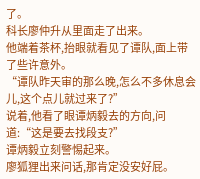了。
科长廖仲升从里面走了出来。
他端着茶杯,抬眼就看见了谭队,面上带了些许意外。
“谭队昨天审的那么晚,怎么不多休息会儿,这个点儿就过来了?”
说着,他看了眼谭炳毅去的方向,问道:“这是要去找段支?”
谭炳毅立刻警惕起来。
廖狐狸出来问话,那肯定没安好屁。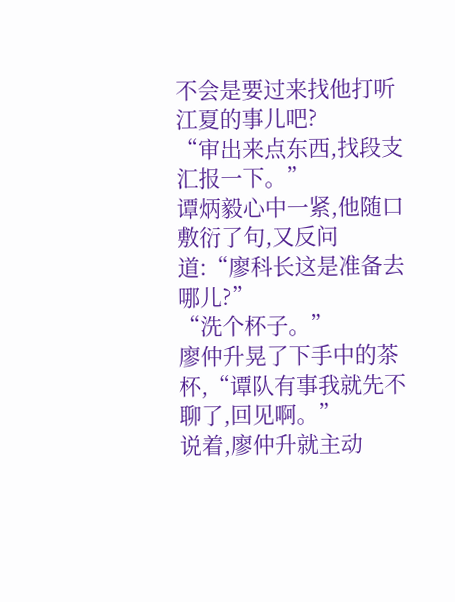不会是要过来找他打听江夏的事儿吧?
“审出来点东西,找段支汇报一下。”
谭炳毅心中一紧,他随口敷衍了句,又反问道:“廖科长这是准备去哪儿?”
“洗个杯子。”
廖仲升晃了下手中的茶杯,“谭队有事我就先不聊了,回见啊。”
说着,廖仲升就主动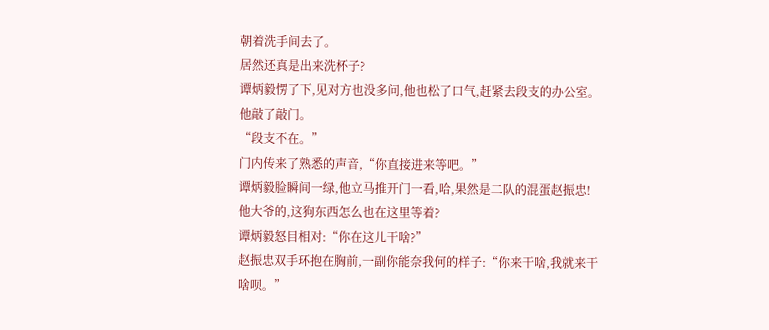朝着洗手间去了。
居然还真是出来洗杯子?
谭炳毅愣了下,见对方也没多问,他也松了口气,赶紧去段支的办公室。
他敲了敲门。
“段支不在。”
门内传来了熟悉的声音,“你直接进来等吧。”
谭炳毅脸瞬间一绿,他立马推开门一看,哈,果然是二队的混蛋赵振忠!
他大爷的,这狗东西怎么也在这里等着?
谭炳毅怒目相对:“你在这儿干啥?”
赵振忠双手环抱在胸前,一副你能奈我何的样子:“你来干啥,我就来干啥呗。”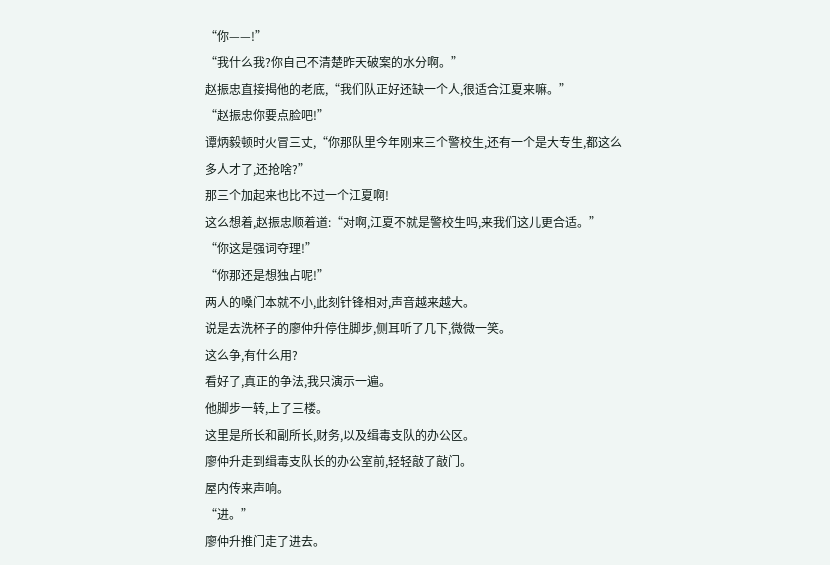“你——!”
“我什么我?你自己不清楚昨天破案的水分啊。”
赵振忠直接揭他的老底,“我们队正好还缺一个人,很适合江夏来嘛。”
“赵振忠你要点脸吧!”
谭炳毅顿时火冒三丈,“你那队里今年刚来三个警校生,还有一个是大专生,都这么多人才了,还抢啥?”
那三个加起来也比不过一个江夏啊!
这么想着,赵振忠顺着道:“对啊,江夏不就是警校生吗,来我们这儿更合适。”
“你这是强词夺理!”
“你那还是想独占呢!”
两人的嗓门本就不小,此刻针锋相对,声音越来越大。
说是去洗杯子的廖仲升停住脚步,侧耳听了几下,微微一笑。
这么争,有什么用?
看好了,真正的争法,我只演示一遍。
他脚步一转,上了三楼。
这里是所长和副所长,财务,以及缉毒支队的办公区。
廖仲升走到缉毒支队长的办公室前,轻轻敲了敲门。
屋内传来声响。
“进。”
廖仲升推门走了进去。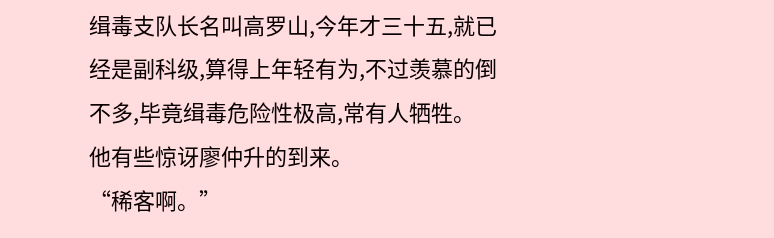缉毒支队长名叫高罗山,今年才三十五,就已经是副科级,算得上年轻有为,不过羡慕的倒不多,毕竟缉毒危险性极高,常有人牺牲。
他有些惊讶廖仲升的到来。
“稀客啊。”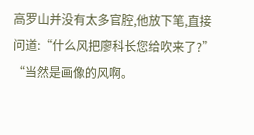高罗山并没有太多官腔,他放下笔,直接问道:“什么风把廖科长您给吹来了?”
“当然是画像的风啊。